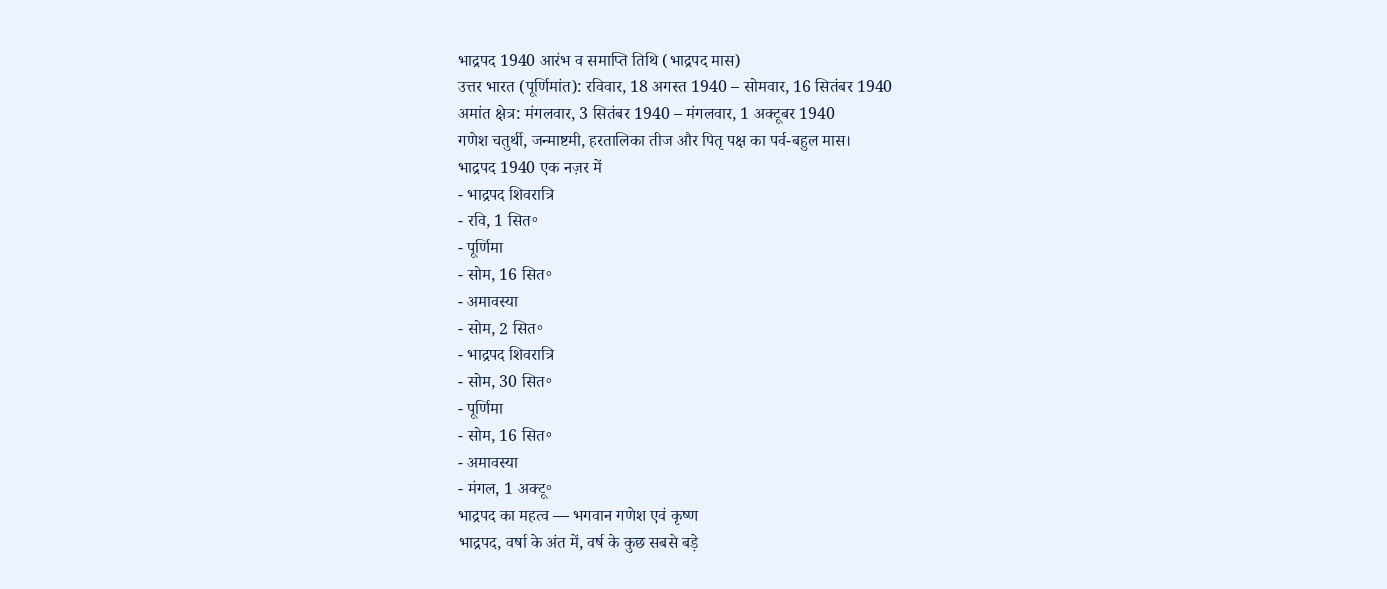भाद्रपद 1940 आरंभ व समाप्ति तिथि (भाद्रपद मास)
उत्तर भारत (पूर्णिमांत): रविवार, 18 अगस्त 1940 – सोमवार, 16 सितंबर 1940
अमांत क्षेत्र: मंगलवार, 3 सितंबर 1940 – मंगलवार, 1 अक्टूबर 1940
गणेश चतुर्थी, जन्माष्टमी, हरतालिका तीज और पितृ पक्ष का पर्व-बहुल मास।
भाद्रपद 1940 एक नज़र में
- भाद्रपद शिवरात्रि
- रवि, 1 सित॰
- पूर्णिमा
- सोम, 16 सित॰
- अमावस्या
- सोम, 2 सित॰
- भाद्रपद शिवरात्रि
- सोम, 30 सित॰
- पूर्णिमा
- सोम, 16 सित॰
- अमावस्या
- मंगल, 1 अक्टू॰
भाद्रपद का महत्व — भगवान गणेश एवं कृष्ण
भाद्रपद, वर्षा के अंत में, वर्ष के कुछ सबसे बड़े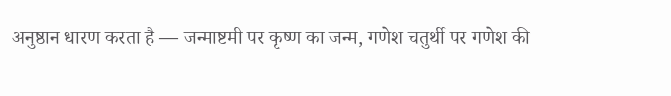अनुष्ठान धारण करता है — जन्माष्टमी पर कृष्ण का जन्म, गणेश चतुर्थी पर गणेश की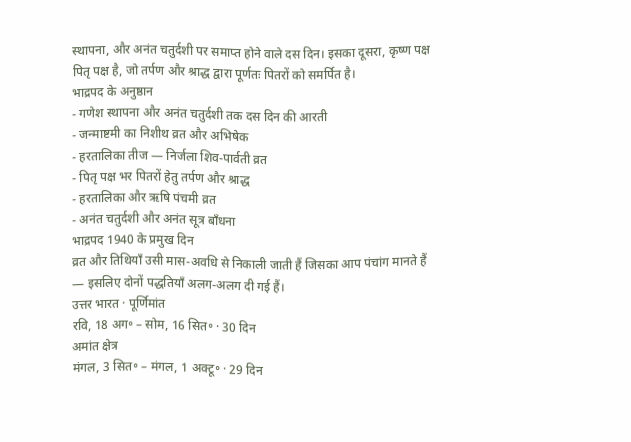स्थापना, और अनंत चतुर्दशी पर समाप्त होने वाले दस दिन। इसका दूसरा, कृष्ण पक्ष पितृ पक्ष है, जो तर्पण और श्राद्ध द्वारा पूर्णतः पितरों को समर्पित है।
भाद्रपद के अनुष्ठान
- गणेश स्थापना और अनंत चतुर्दशी तक दस दिन की आरती
- जन्माष्टमी का निशीथ व्रत और अभिषेक
- हरतालिका तीज — निर्जला शिव-पार्वती व्रत
- पितृ पक्ष भर पितरों हेतु तर्पण और श्राद्ध
- हरतालिका और ऋषि पंचमी व्रत
- अनंत चतुर्दशी और अनंत सूत्र बाँधना
भाद्रपद 1940 के प्रमुख दिन
व्रत और तिथियाँ उसी मास-अवधि से निकाली जाती हैं जिसका आप पंचांग मानते हैं — इसलिए दोनों पद्धतियाँ अलग-अलग दी गई हैं।
उत्तर भारत · पूर्णिमांत
रवि, 18 अग॰ – सोम, 16 सित॰ · 30 दिन
अमांत क्षेत्र
मंगल, 3 सित॰ – मंगल, 1 अक्टू॰ · 29 दिन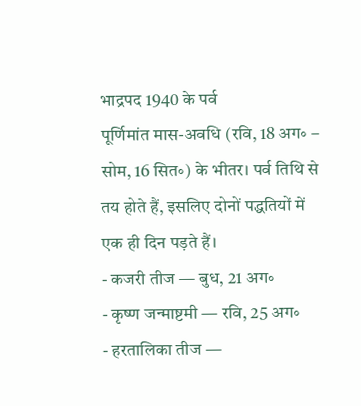भाद्रपद 1940 के पर्व
पूर्णिमांत मास-अवधि (रवि, 18 अग॰ – सोम, 16 सित॰) के भीतर। पर्व तिथि से तय होते हैं, इसलिए दोनों पद्धतियों में एक ही दिन पड़ते हैं।
- कजरी तीज — बुध, 21 अग॰
- कृष्ण जन्माष्टमी — रवि, 25 अग॰
- हरतालिका तीज —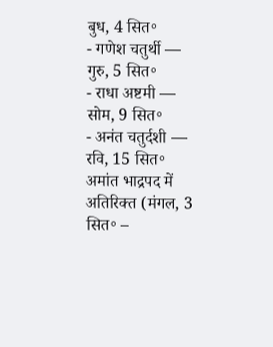बुध, 4 सित॰
- गणेश चतुर्थी — गुरु, 5 सित॰
- राधा अष्टमी — सोम, 9 सित॰
- अनंत चतुर्दशी — रवि, 15 सित॰
अमांत भाद्रपद में अतिरिक्त (मंगल, 3 सित॰ –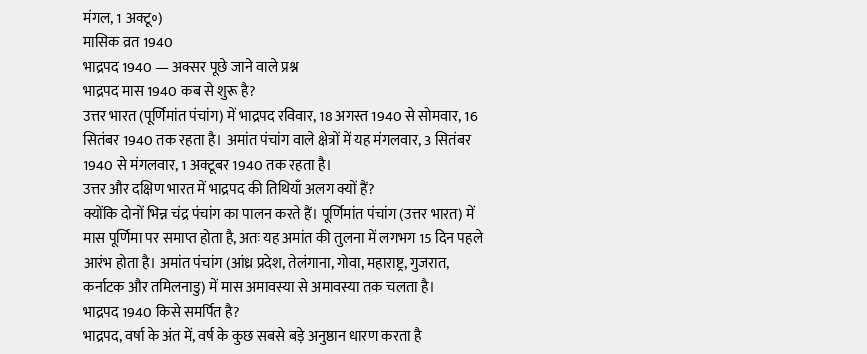मंगल, 1 अक्टू॰)
मासिक व्रत 1940
भाद्रपद 1940 — अक्सर पूछे जाने वाले प्रश्न
भाद्रपद मास 1940 कब से शुरू है?
उत्तर भारत (पूर्णिमांत पंचांग) में भाद्रपद रविवार, 18 अगस्त 1940 से सोमवार, 16 सितंबर 1940 तक रहता है। अमांत पंचांग वाले क्षेत्रों में यह मंगलवार, 3 सितंबर 1940 से मंगलवार, 1 अक्टूबर 1940 तक रहता है।
उत्तर और दक्षिण भारत में भाद्रपद की तिथियाँ अलग क्यों हैं?
क्योंकि दोनों भिन्न चंद्र पंचांग का पालन करते हैं। पूर्णिमांत पंचांग (उत्तर भारत) में मास पूर्णिमा पर समाप्त होता है, अतः यह अमांत की तुलना में लगभग 15 दिन पहले आरंभ होता है। अमांत पंचांग (आंध्र प्रदेश, तेलंगाना, गोवा, महाराष्ट्र, गुजरात, कर्नाटक और तमिलनाडु) में मास अमावस्या से अमावस्या तक चलता है।
भाद्रपद 1940 किसे समर्पित है?
भाद्रपद, वर्षा के अंत में, वर्ष के कुछ सबसे बड़े अनुष्ठान धारण करता है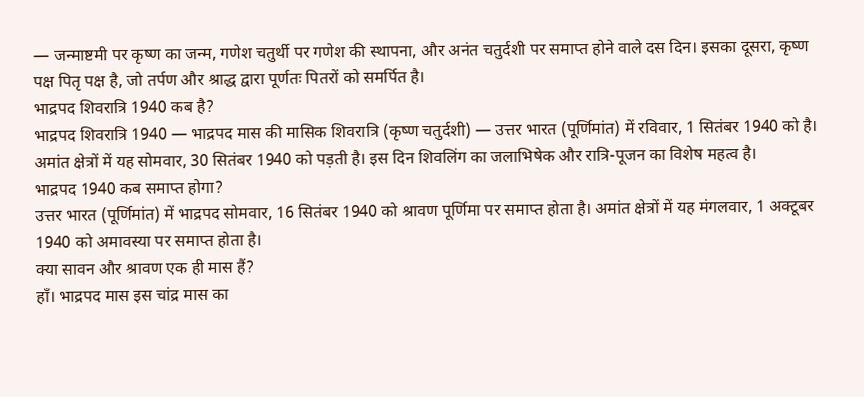— जन्माष्टमी पर कृष्ण का जन्म, गणेश चतुर्थी पर गणेश की स्थापना, और अनंत चतुर्दशी पर समाप्त होने वाले दस दिन। इसका दूसरा, कृष्ण पक्ष पितृ पक्ष है, जो तर्पण और श्राद्ध द्वारा पूर्णतः पितरों को समर्पित है।
भाद्रपद शिवरात्रि 1940 कब है?
भाद्रपद शिवरात्रि 1940 — भाद्रपद मास की मासिक शिवरात्रि (कृष्ण चतुर्दशी) — उत्तर भारत (पूर्णिमांत) में रविवार, 1 सितंबर 1940 को है। अमांत क्षेत्रों में यह सोमवार, 30 सितंबर 1940 को पड़ती है। इस दिन शिवलिंग का जलाभिषेक और रात्रि-पूजन का विशेष महत्व है।
भाद्रपद 1940 कब समाप्त होगा?
उत्तर भारत (पूर्णिमांत) में भाद्रपद सोमवार, 16 सितंबर 1940 को श्रावण पूर्णिमा पर समाप्त होता है। अमांत क्षेत्रों में यह मंगलवार, 1 अक्टूबर 1940 को अमावस्या पर समाप्त होता है।
क्या सावन और श्रावण एक ही मास हैं?
हाँ। भाद्रपद मास इस चांद्र मास का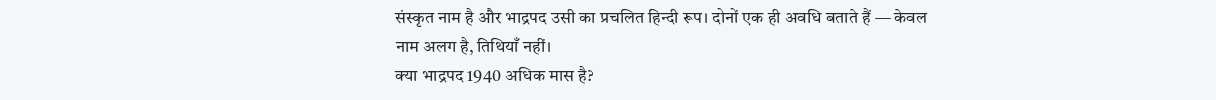संस्कृत नाम है और भाद्रपद उसी का प्रचलित हिन्दी रूप। दोनों एक ही अवधि बताते हैं — केवल नाम अलग है, तिथियाँ नहीं।
क्या भाद्रपद 1940 अधिक मास है?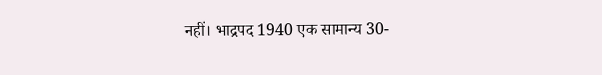नहीं। भाद्रपद 1940 एक सामान्य 30-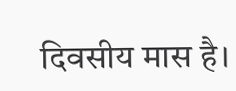दिवसीय मास है।